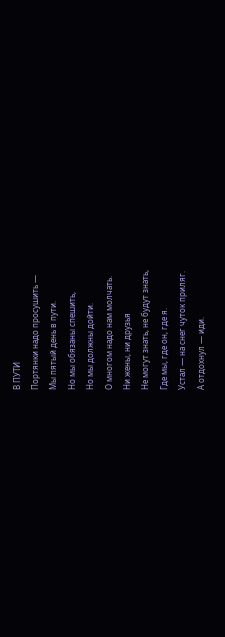В ПУТИ
Портянки надо просушить —
Мы пятый день в пути.
Но мы обязаны спешить,
Но мы должны дойти.
О многом надо нам молчать.
Ни жены, ни друзья
Не могут знать, не будут знать,
Где мы, где он, где я.
Устал — на снег чуток приляг.
А отдохнул — иди.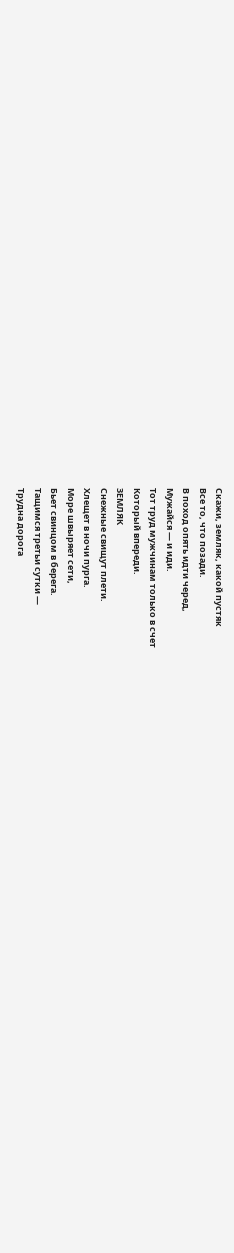Скажи, земляк, какой пустяк
Все то, что позади.
В поход опять идти черед,
Мужайся — и иди.
Тот труд мужчинам только в счет
Который впереди.
ЗЕМЛЯК
Снежные свищут плети.
Хлещет в ночи пурга.
Море швыряет сети,
Бьет свинцом в берега.
Тащимся третьи сутки —
Трудна дорога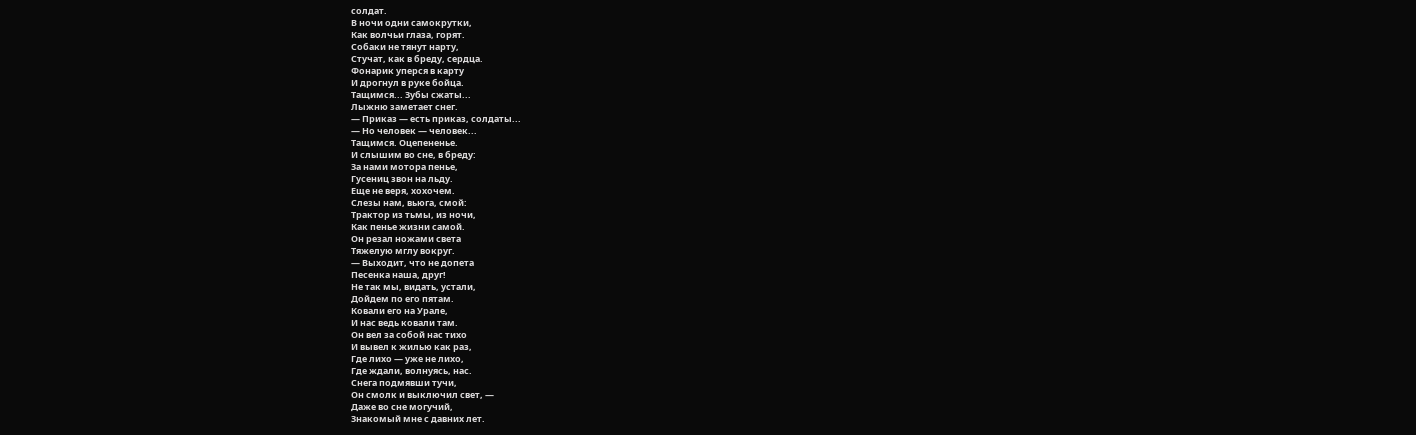солдат.
В ночи одни самокрутки,
Как волчьи глаза, горят.
Собаки не тянут нарту,
Стучат, как в бреду, сердца.
Фонарик уперся в карту
И дрогнул в руке бойца.
Тащимся... Зубы сжаты...
Лыжню заметает снег.
— Приказ — есть приказ, солдаты...
— Но человек — человек...
Тащимся. Оцепененье.
И слышим во сне, в бреду:
За нами мотора пенье,
Гусениц звон на льду.
Еще не веря, хохочем.
Слезы нам, вьюга, смой:
Трактор из тьмы, из ночи,
Как пенье жизни самой.
Он резал ножами света
Тяжелую мглу вокруг.
— Выходит, что не допета
Песенка наша, друг!
Не так мы, видать, устали,
Дойдем по его пятам.
Ковали его на Урале,
И нас ведь ковали там.
Он вел за собой нас тихо
И вывел к жилью как раз,
Где лихо — уже не лихо,
Где ждали, волнуясь, нас.
Снега подмявши тучи,
Он смолк и выключил свет, —
Даже во сне могучий,
Знакомый мне с давних лет.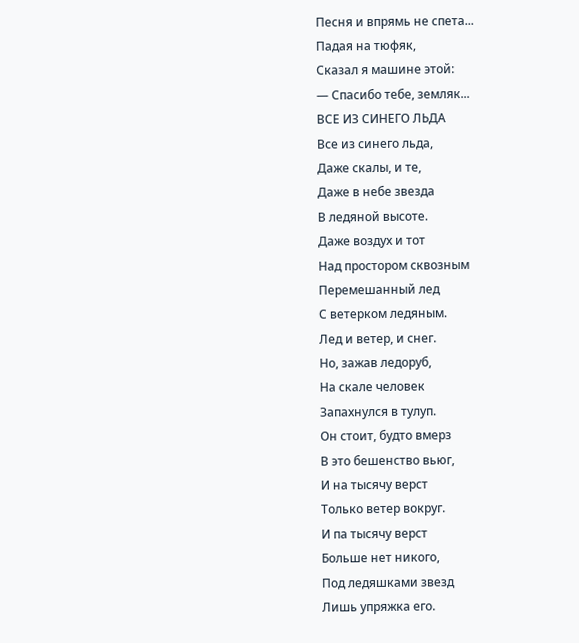Песня и впрямь не спета...
Падая на тюфяк,
Сказал я машине этой:
— Спасибо тебе, земляк...
ВСЕ ИЗ СИНЕГО ЛЬДА
Все из синего льда,
Даже скалы, и те,
Даже в небе звезда
В ледяной высоте.
Даже воздух и тот
Над простором сквозным
Перемешанный лед
С ветерком ледяным.
Лед и ветер, и снег.
Но, зажав ледоруб,
На скале человек
Запахнулся в тулуп.
Он стоит, будто вмерз
В это бешенство вьюг,
И на тысячу верст
Только ветер вокруг.
И па тысячу верст
Больше нет никого,
Под ледяшками звезд
Лишь упряжка его.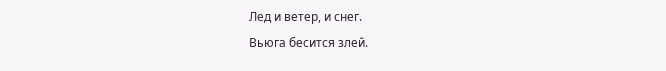Лед и ветер, и снег.
Вьюга бесится злей.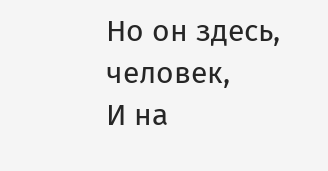Но он здесь, человек,
И на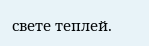свете теплей.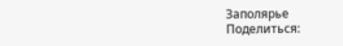Заполярье
Поделиться: